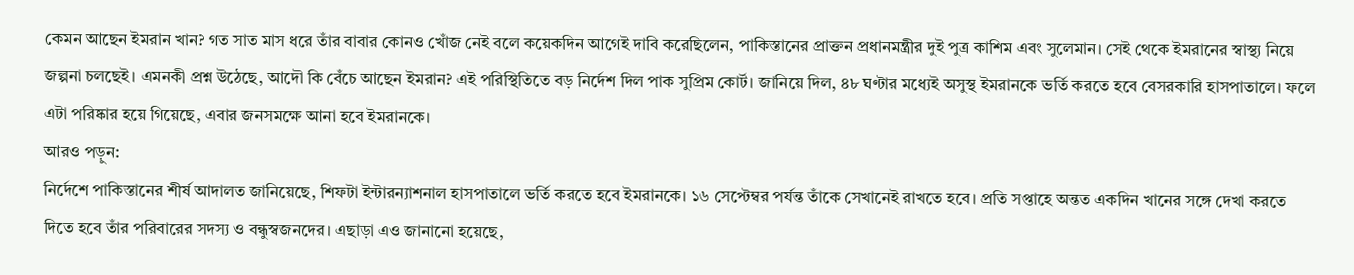কেমন আছেন ইমরান খান? গত সাত মাস ধরে তাঁর বাবার কোনও খোঁজ নেই বলে কয়েকদিন আগেই দাবি করেছিলেন, পাকিস্তানের প্রাক্তন প্রধানমন্ত্রীর দুই পুত্র কাশিম এবং সুলেমান। সেই থেকে ইমরানের স্বাস্থ্য নিয়ে জল্পনা চলছেই। এমনকী প্রশ্ন উঠেছে, আদৌ কি বেঁচে আছেন ইমরান? এই পরিস্থিতিতে বড় নির্দেশ দিল পাক সুপ্রিম কোর্ট। জানিয়ে দিল, ৪৮ ঘণ্টার মধ্যেই অসুস্থ ইমরানকে ভর্তি করতে হবে বেসরকারি হাসপাতালে। ফলে এটা পরিষ্কার হয়ে গিয়েছে, এবার জনসমক্ষে আনা হবে ইমরানকে।
আরও পড়ুন:
নির্দেশে পাকিস্তানের শীর্ষ আদালত জানিয়েছে, শিফটা ইন্টারন্যাশনাল হাসপাতালে ভর্তি করতে হবে ইমরানকে। ১৬ সেপ্টেম্বর পর্যন্ত তাঁকে সেখানেই রাখতে হবে। প্রতি সপ্তাহে অন্তত একদিন খানের সঙ্গে দেখা করতে দিতে হবে তাঁর পরিবারের সদস্য ও বন্ধুস্বজনদের। এছাড়া এও জানানো হয়েছে,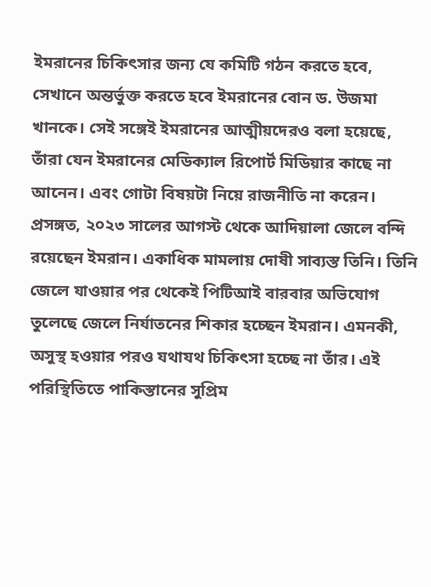ইমরানের চিকিৎসার জন্য যে কমিটি গঠন করতে হবে, সেখানে অন্তর্ভুক্ত করতে হবে ইমরানের বোন ড. উজমা খানকে। সেই সঙ্গেই ইমরানের আত্মীয়দেরও বলা হয়েছে, তাঁরা যেন ইমরানের মেডিক্যাল রিপোর্ট মিডিয়ার কাছে না আনেন। এবং গোটা বিষয়টা নিয়ে রাজনীতি না করেন।
প্রসঙ্গত, ২০২৩ সালের আগস্ট থেকে আদিয়ালা জেলে বন্দি রয়েছেন ইমরান। একাধিক মামলায় দোষী সাব্যস্ত তিনি। তিনি জেলে যাওয়ার পর থেকেই পিটিআই বারবার অভিযোগ তুলেছে জেলে নির্যাতনের শিকার হচ্ছেন ইমরান। এমনকী, অসুস্থ হওয়ার পরও যথাযথ চিকিৎসা হচ্ছে না তাঁর। এই পরিস্থিতিতে পাকিস্তানের সুপ্রিম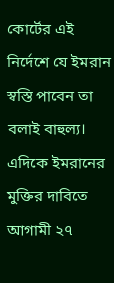কোর্টের এই নির্দেশে যে ইমরান স্বস্তি পাবেন তা বলাই বাহুল্য।
এদিকে ইমরানের মুক্তির দাবিতে আগামী ২৭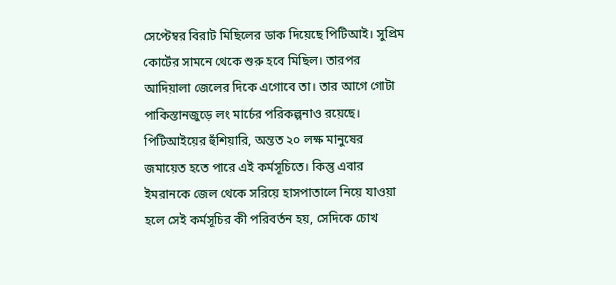সেপ্টেম্বর বিরাট মিছিলের ডাক দিয়েছে পিটিআই। সুপ্রিম কোর্টের সামনে থেকে শুরু হবে মিছিল। তারপর আদিয়ালা জেলের দিকে এগোবে তা। তার আগে গোটা পাকিস্তানজুড়ে লং মার্চের পরিকল্পনাও রয়েছে। পিটিআইয়ের হুঁশিয়ারি, অন্তত ২০ লক্ষ মানুষের জমায়েত হতে পারে এই কর্মসূচিতে। কিন্তু এবার ইমরানকে জেল থেকে সরিয়ে হাসপাতালে নিয়ে যাওয়া হলে সেই কর্মসূচির কী পরিবর্তন হয়, সেদিকে চোখ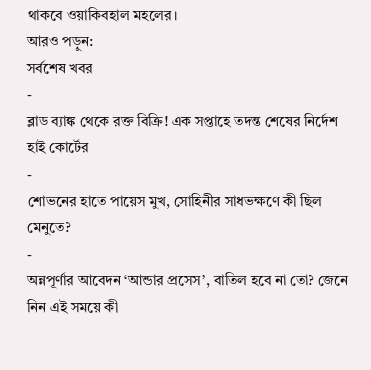থাকবে ওয়াকিবহাল মহলের।
আরও পড়ুন:
সর্বশেষ খবর
-
ব্লাড ব্যাঙ্ক থেকে রক্ত বিক্রি! এক সপ্তাহে তদন্ত শেষের নির্দেশ হাই কোর্টের
-
শোভনের হাতে পায়েস মুখ, সোহিনীর সাধভক্ষণে কী ছিল মেনুতে?
-
অন্নপূর্ণার আবেদন ‘আন্ডার প্রসেস’, বাতিল হবে না তো? জেনে নিন এই সময়ে কী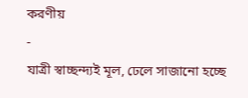করণীয়
-
যাত্রী স্বাচ্ছন্দ্যই মূল, ঢেলে সাজানো হচ্ছে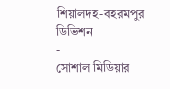শিয়ালদহ-বহরমপুর ডিভিশন
-
সোশাল মিডিয়ার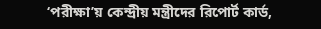‘পরীক্ষা’য় কেন্দ্রীয় মন্ত্রীদের রিপোর্ট কার্ড,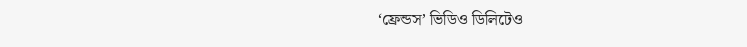‘ফ্রেন্ডস’ ভিডিও ডিলিটেও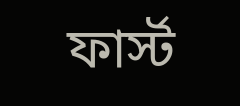ফার্স্ট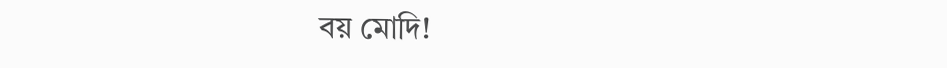বয় মোদি!